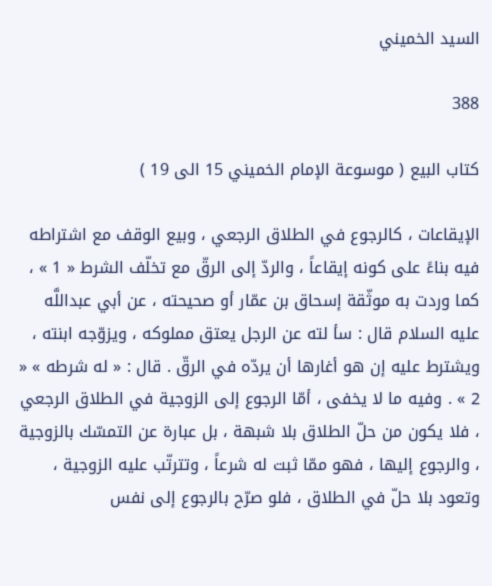السيد الخميني

388

كتاب البيع ( موسوعة الإمام الخميني 15 الى 19 )

الإيقاعات ، كالرجوع في الطلاق الرجعي ، وبيع الوقف مع اشتراطه فيه بناءً على كونه إيقاعاً ، والردّ إلى الرقّ مع تخلّف الشرط « 1 » ، كما وردت به موثّقة إسحاق بن عمّار أو صحيحته ، عن أبي عبداللَّه عليه السلام قال : سأ لته عن الرجل يعتق مملوكه ، ويزوّجه ابنته ، ويشترط عليه إن هو أغارها أن يردّه في الرقّ . قال : « له شرطه » « 2 » . وفيه ما لا يخفى ، أمّا الرجوع إلى الزوجية في الطلاق الرجعي ، فلا يكون من حلّ الطلاق بلا شبهة ، بل عبارة عن التمسّك بالزوجية ، والرجوع إليها ، فهو ممّا ثبت له شرعاً ، وتترتّب عليه الزوجية ، وتعود بلا حلّ في الطلاق ، فلو صرّح بالرجوع إلى نفس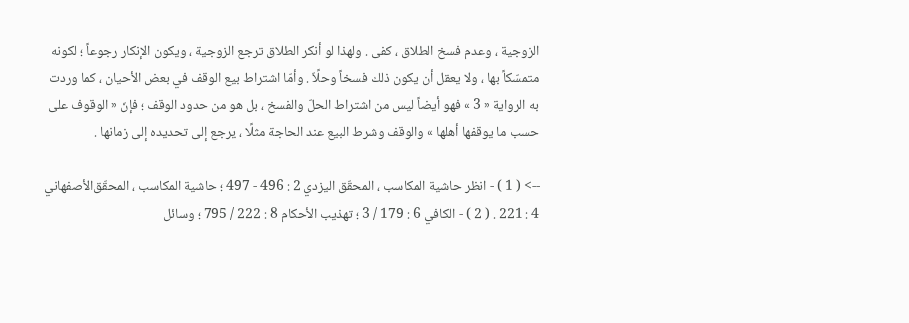الزوجية ، وعدم فسخ الطلاق ، كفى . ولهذا لو أنكر الطلاق ترجع الزوجية ، ويكون الإنكار رجوعاً ؛ لكونه متمسّكاً بها ، ولا يعقل أن يكون ذلك فسخاً وحلًاّ . وأمّا اشتراط بيع الوقف في بعض الأحيان ، كما وردت به الرواية « 3 » فهو أيضاً ليس من اشتراط الحلّ والفسخ ، بل هو من حدود الوقف ؛ فإنّ « الوقوف على حسب ما يوقفها أهلها » والوقف وشرط البيع عند الحاجة مثلًا ، يرجع إلى تحديده إلى زمانها .

--> ( 1 ) - انظر حاشية المكاسب ، المحقّق اليزدي 2 : 496 - 497 ؛ حاشية المكاسب ، المحقّق‌الأصفهاني 4 : 221 . ( 2 ) - الكافي 6 : 179 / 3 ؛ تهذيب الأحكام 8 : 222 / 795 ؛ وسائل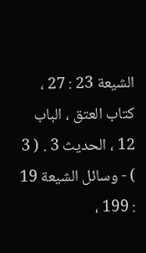الشيعة 23 : 27 ، كتاب العتق ، الباب 12 ، الحديث 3 . ( 3 ) - وسائل الشيعة 19 : 199 ،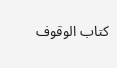كتاب الوقوف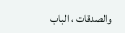والصدقات ، الباب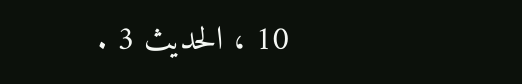10 ، الحديث 3 .